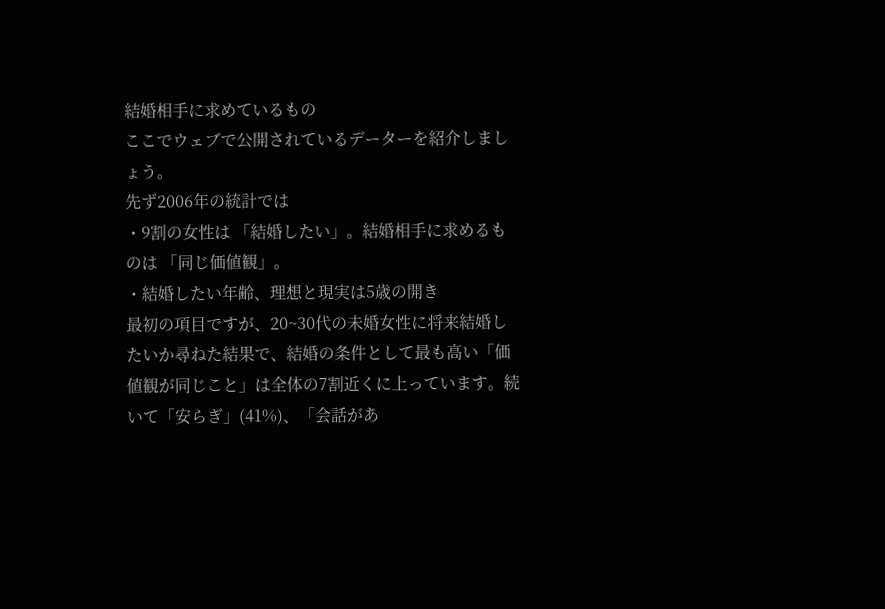結婚相手に求めているもの
ここでウェブで公開されているデーターを紹介しましょう。
先ず2006年の統計では
・9割の女性は 「結婚したい」。結婚相手に求めるものは 「同じ価値観」。
・結婚したい年齢、理想と現実は5歳の開き
最初の項目ですが、20~30代の未婚女性に将来結婚したいか尋ねた結果で、結婚の条件として最も高い「価値観が同じこと」は全体の7割近くに上っています。続いて「安らぎ」(41%)、「会話があ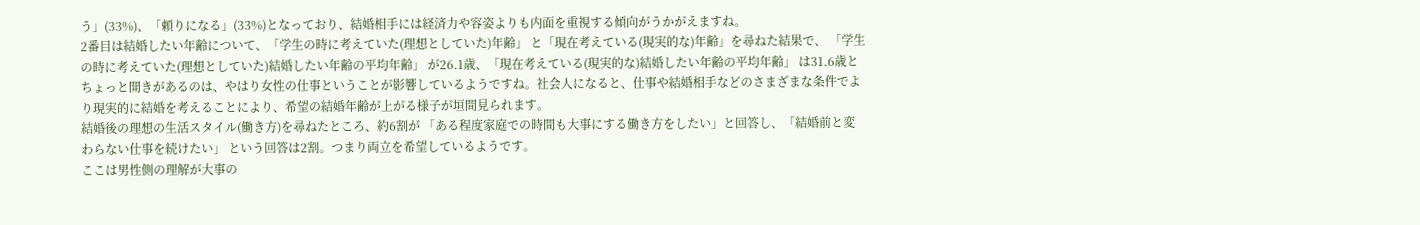う」(33%)、「頼りになる」(33%)となっており、結婚相手には経済力や容姿よりも内面を重視する傾向がうかがえますね。
2番目は結婚したい年齢について、「学生の時に考えていた(理想としていた)年齢」 と「現在考えている(現実的な)年齢」を尋ねた結果で、 「学生の時に考えていた(理想としていた)結婚したい年齢の平均年齢」 が26.1歳、「現在考えている(現実的な)結婚したい年齢の平均年齢」 は31.6歳とちょっと開きがあるのは、やはり女性の仕事ということが影響しているようですね。社会人になると、仕事や結婚相手などのさまざまな条件でより現実的に結婚を考えることにより、希望の結婚年齢が上がる様子が垣間見られます。
結婚後の理想の生活スタイル(働き方)を尋ねたところ、約6割が 「ある程度家庭での時間も大事にする働き方をしたい」と回答し、「結婚前と変わらない仕事を続けたい」 という回答は2割。つまり両立を希望しているようです。
ここは男性側の理解が大事の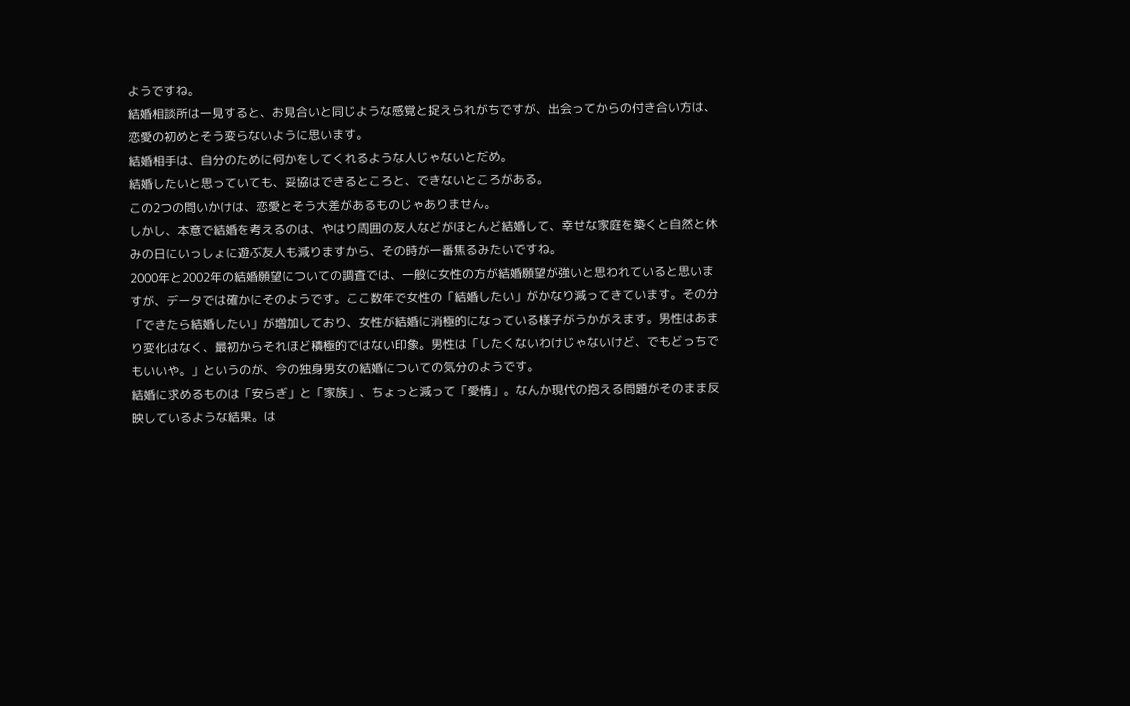ようですね。
結婚相談所は一見すると、お見合いと同じような感覚と捉えられがちですが、出会ってからの付き合い方は、恋愛の初めとそう変らないように思います。
結婚相手は、自分のために何かをしてくれるような人じゃないとだめ。
結婚したいと思っていても、妥協はできるところと、できないところがある。
この2つの問いかけは、恋愛とそう大差があるものじゃありません。
しかし、本意で結婚を考えるのは、やはり周囲の友人などがほとんど結婚して、幸せな家庭を築くと自然と休みの日にいっしょに遊ぶ友人も減りますから、その時が一番焦るみたいですね。
2000年と2002年の結婚願望についての調査では、一般に女性の方が結婚願望が強いと思われていると思いますが、データでは確かにそのようです。ここ数年で女性の「結婚したい」がかなり減ってきています。その分「できたら結婚したい」が増加しており、女性が結婚に消極的になっている様子がうかがえます。男性はあまり変化はなく、最初からそれほど積極的ではない印象。男性は「したくないわけじゃないけど、でもどっちでもいいや。」というのが、今の独身男女の結婚についての気分のようです。
結婚に求めるものは「安らぎ」と「家族」、ちょっと減って「愛情」。なんか現代の抱える問題がそのまま反映しているような結果。は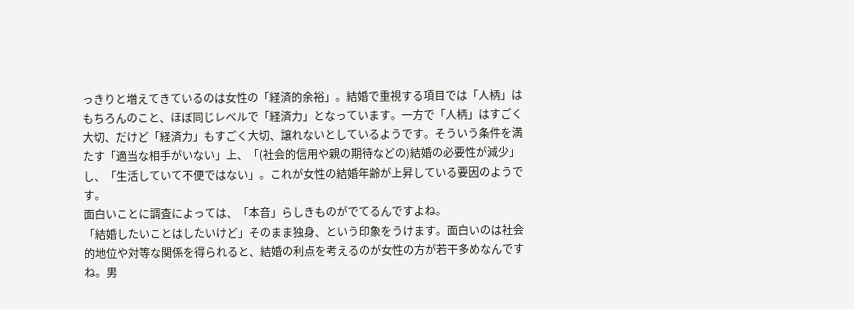っきりと増えてきているのは女性の「経済的余裕」。結婚で重視する項目では「人柄」はもちろんのこと、ほぼ同じレベルで「経済力」となっています。一方で「人柄」はすごく大切、だけど「経済力」もすごく大切、譲れないとしているようです。そういう条件を満たす「適当な相手がいない」上、「(社会的信用や親の期待などの)結婚の必要性が減少」し、「生活していて不便ではない」。これが女性の結婚年齢が上昇している要因のようです。
面白いことに調査によっては、「本音」らしきものがでてるんですよね。
「結婚したいことはしたいけど」そのまま独身、という印象をうけます。面白いのは社会的地位や対等な関係を得られると、結婚の利点を考えるのが女性の方が若干多めなんですね。男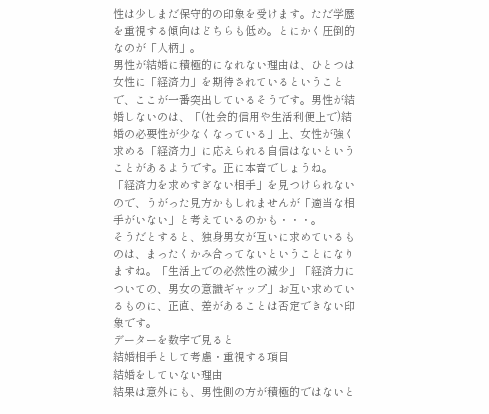性は少しまだ保守的の印象を受けます。ただ学歴を重視する傾向はどちらも低め。とにかく圧倒的なのが「人柄」。
男性が結婚に積極的になれない理由は、ひとつは女性に「経済力」を期待されているということで、ここが一番突出しているそうです。男性が結婚しないのは、「(社会的信用や生活利便上で)結婚の必要性が少なくなっている」上、女性が強く求める「経済力」に応えられる自信はないということがあるようです。正に本音でしょうね。
「経済力を求めすぎない相手」を見つけられないので、うがった見方かもしれませんが「適当な相手がいない」と考えているのかも・・・。
そうだとすると、独身男女が互いに求めているものは、まったくかみ合ってないということになりますね。「生活上での必然性の減少」「経済力についての、男女の意識ギャップ」お互い求めているものに、正直、差があることは否定できない印象です。
データーを数字で見ると
結婚相手として考慮・重視する項目
結婚をしていない理由
結果は意外にも、男性側の方が積極的ではないと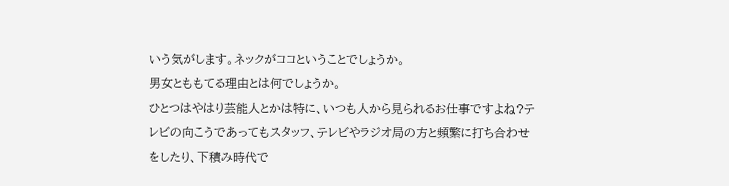いう気がします。ネックがココということでしょうか。
男女とももてる理由とは何でしょうか。
ひとつはやはり芸能人とかは特に、いつも人から見られるお仕事ですよね?テレビの向こうであってもスタッフ、テレビやラジオ局の方と頻繁に打ち合わせをしたり、下積み時代で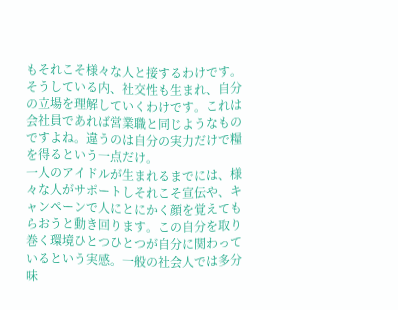もそれこそ様々な人と接するわけです。そうしている内、社交性も生まれ、自分の立場を理解していくわけです。これは会社員であれば営業職と同じようなものですよね。違うのは自分の実力だけで糧を得るという一点だけ。
一人のアイドルが生まれるまでには、様々な人がサポートしそれこそ宣伝や、キャンペーンで人にとにかく顔を覚えてもらおうと動き回ります。この自分を取り巻く環境ひとつひとつが自分に関わっているという実感。一般の社会人では多分味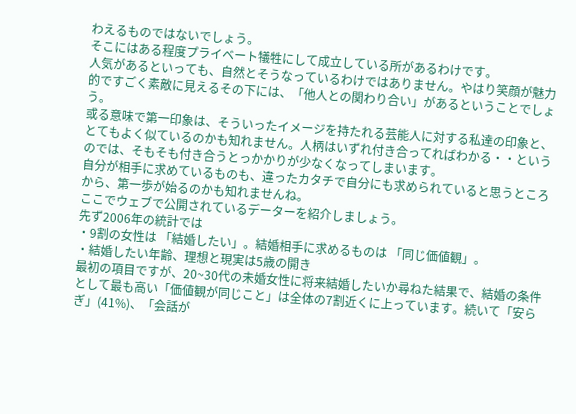わえるものではないでしょう。
そこにはある程度プライベート犠牲にして成立している所があるわけです。
人気があるといっても、自然とそうなっているわけではありません。やはり笑顔が魅力的ですごく素敵に見えるその下には、「他人との関わり合い」があるということでしょう。
或る意味で第一印象は、そういったイメージを持たれる芸能人に対する私達の印象と、とてもよく似ているのかも知れません。人柄はいずれ付き合ってればわかる・・というのでは、そもそも付き合うとっかかりが少なくなってしまいます。
自分が相手に求めているものも、違ったカタチで自分にも求められていると思うところから、第一歩が始るのかも知れませんね。
ここでウェブで公開されているデーターを紹介しましょう。
先ず2006年の統計では
・9割の女性は 「結婚したい」。結婚相手に求めるものは 「同じ価値観」。
・結婚したい年齢、理想と現実は5歳の開き
最初の項目ですが、20~30代の未婚女性に将来結婚したいか尋ねた結果で、結婚の条件として最も高い「価値観が同じこと」は全体の7割近くに上っています。続いて「安らぎ」(41%)、「会話が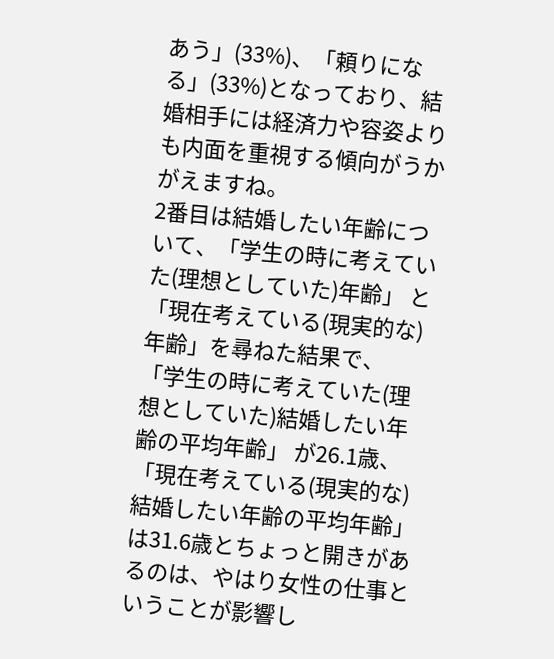あう」(33%)、「頼りになる」(33%)となっており、結婚相手には経済力や容姿よりも内面を重視する傾向がうかがえますね。
2番目は結婚したい年齢について、「学生の時に考えていた(理想としていた)年齢」 と「現在考えている(現実的な)年齢」を尋ねた結果で、 「学生の時に考えていた(理想としていた)結婚したい年齢の平均年齢」 が26.1歳、「現在考えている(現実的な)結婚したい年齢の平均年齢」 は31.6歳とちょっと開きがあるのは、やはり女性の仕事ということが影響し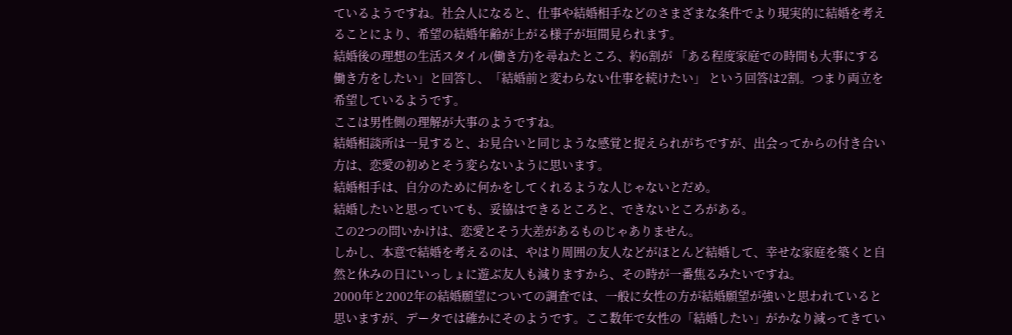ているようですね。社会人になると、仕事や結婚相手などのさまざまな条件でより現実的に結婚を考えることにより、希望の結婚年齢が上がる様子が垣間見られます。
結婚後の理想の生活スタイル(働き方)を尋ねたところ、約6割が 「ある程度家庭での時間も大事にする働き方をしたい」と回答し、「結婚前と変わらない仕事を続けたい」 という回答は2割。つまり両立を希望しているようです。
ここは男性側の理解が大事のようですね。
結婚相談所は一見すると、お見合いと同じような感覚と捉えられがちですが、出会ってからの付き合い方は、恋愛の初めとそう変らないように思います。
結婚相手は、自分のために何かをしてくれるような人じゃないとだめ。
結婚したいと思っていても、妥協はできるところと、できないところがある。
この2つの問いかけは、恋愛とそう大差があるものじゃありません。
しかし、本意で結婚を考えるのは、やはり周囲の友人などがほとんど結婚して、幸せな家庭を築くと自然と休みの日にいっしょに遊ぶ友人も減りますから、その時が一番焦るみたいですね。
2000年と2002年の結婚願望についての調査では、一般に女性の方が結婚願望が強いと思われていると思いますが、データでは確かにそのようです。ここ数年で女性の「結婚したい」がかなり減ってきてい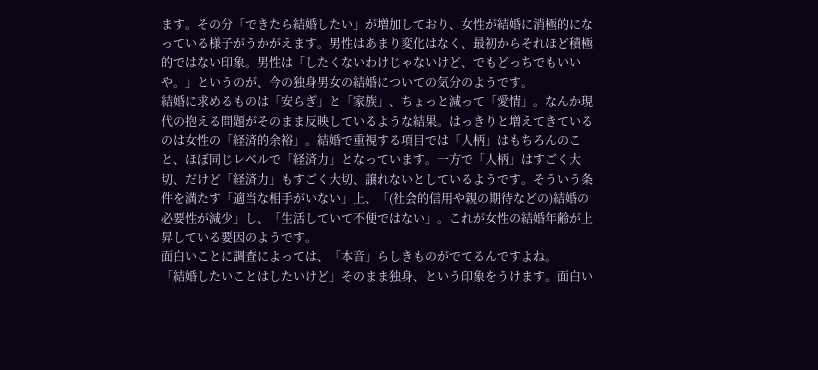ます。その分「できたら結婚したい」が増加しており、女性が結婚に消極的になっている様子がうかがえます。男性はあまり変化はなく、最初からそれほど積極的ではない印象。男性は「したくないわけじゃないけど、でもどっちでもいいや。」というのが、今の独身男女の結婚についての気分のようです。
結婚に求めるものは「安らぎ」と「家族」、ちょっと減って「愛情」。なんか現代の抱える問題がそのまま反映しているような結果。はっきりと増えてきているのは女性の「経済的余裕」。結婚で重視する項目では「人柄」はもちろんのこと、ほぼ同じレベルで「経済力」となっています。一方で「人柄」はすごく大切、だけど「経済力」もすごく大切、譲れないとしているようです。そういう条件を満たす「適当な相手がいない」上、「(社会的信用や親の期待などの)結婚の必要性が減少」し、「生活していて不便ではない」。これが女性の結婚年齢が上昇している要因のようです。
面白いことに調査によっては、「本音」らしきものがでてるんですよね。
「結婚したいことはしたいけど」そのまま独身、という印象をうけます。面白い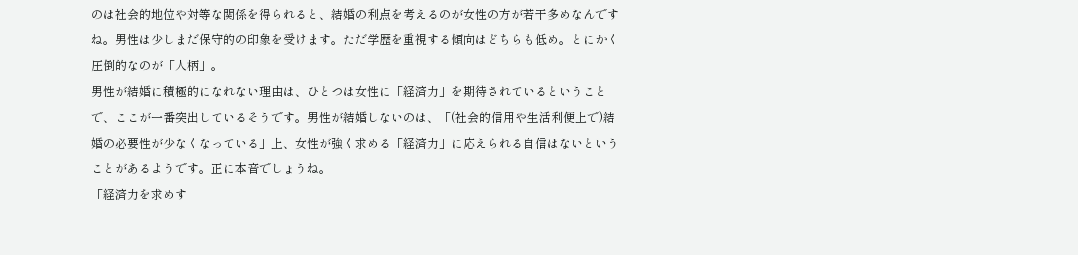のは社会的地位や対等な関係を得られると、結婚の利点を考えるのが女性の方が若干多めなんですね。男性は少しまだ保守的の印象を受けます。ただ学歴を重視する傾向はどちらも低め。とにかく圧倒的なのが「人柄」。
男性が結婚に積極的になれない理由は、ひとつは女性に「経済力」を期待されているということで、ここが一番突出しているそうです。男性が結婚しないのは、「(社会的信用や生活利便上で)結婚の必要性が少なくなっている」上、女性が強く求める「経済力」に応えられる自信はないということがあるようです。正に本音でしょうね。
「経済力を求めす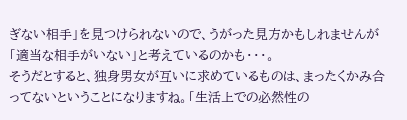ぎない相手」を見つけられないので、うがった見方かもしれませんが「適当な相手がいない」と考えているのかも・・・。
そうだとすると、独身男女が互いに求めているものは、まったくかみ合ってないということになりますね。「生活上での必然性の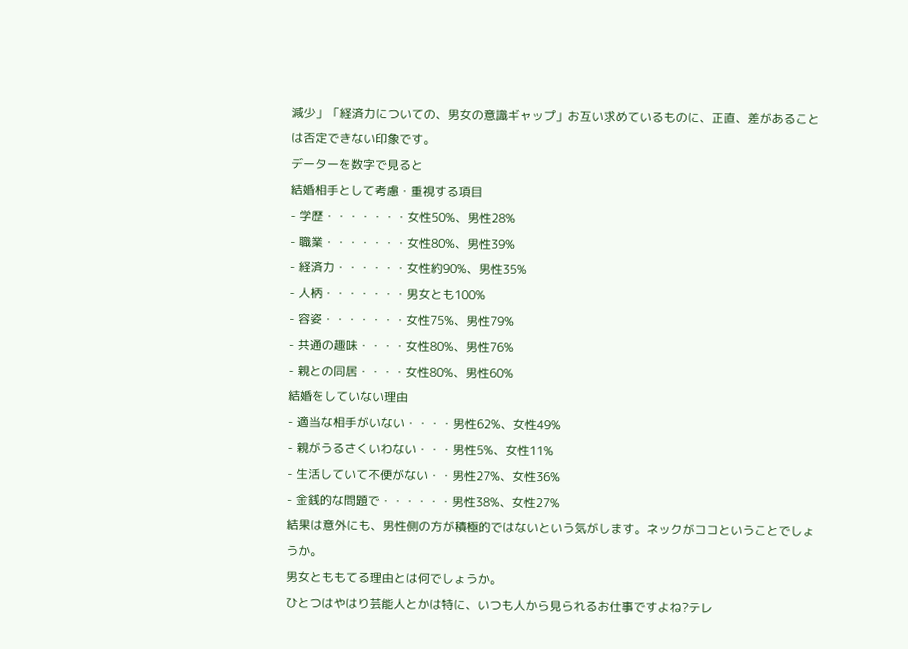減少」「経済力についての、男女の意識ギャップ」お互い求めているものに、正直、差があることは否定できない印象です。
データーを数字で見ると
結婚相手として考慮・重視する項目
- 学歴・・・・・・・女性50%、男性28%
- 職業・・・・・・・女性80%、男性39%
- 経済力・・・・・・女性約90%、男性35%
- 人柄・・・・・・・男女とも100%
- 容姿・・・・・・・女性75%、男性79%
- 共通の趣味・・・・女性80%、男性76%
- 親との同居・・・・女性80%、男性60%
結婚をしていない理由
- 適当な相手がいない・・・・男性62%、女性49%
- 親がうるさくいわない・・・男性5%、女性11%
- 生活していて不便がない・・男性27%、女性36%
- 金銭的な問題で・・・・・・男性38%、女性27%
結果は意外にも、男性側の方が積極的ではないという気がします。ネックがココということでしょうか。
男女とももてる理由とは何でしょうか。
ひとつはやはり芸能人とかは特に、いつも人から見られるお仕事ですよね?テレ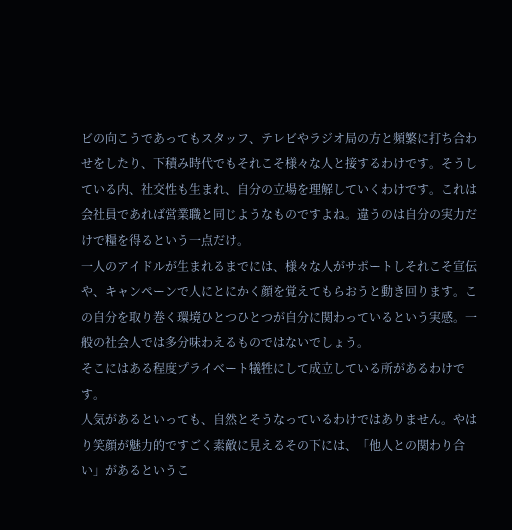ビの向こうであってもスタッフ、テレビやラジオ局の方と頻繁に打ち合わせをしたり、下積み時代でもそれこそ様々な人と接するわけです。そうしている内、社交性も生まれ、自分の立場を理解していくわけです。これは会社員であれば営業職と同じようなものですよね。違うのは自分の実力だけで糧を得るという一点だけ。
一人のアイドルが生まれるまでには、様々な人がサポートしそれこそ宣伝や、キャンペーンで人にとにかく顔を覚えてもらおうと動き回ります。この自分を取り巻く環境ひとつひとつが自分に関わっているという実感。一般の社会人では多分味わえるものではないでしょう。
そこにはある程度プライベート犠牲にして成立している所があるわけです。
人気があるといっても、自然とそうなっているわけではありません。やはり笑顔が魅力的ですごく素敵に見えるその下には、「他人との関わり合い」があるというこ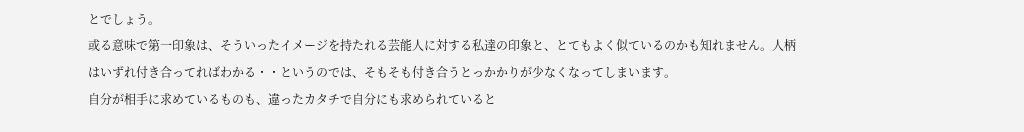とでしょう。
或る意味で第一印象は、そういったイメージを持たれる芸能人に対する私達の印象と、とてもよく似ているのかも知れません。人柄はいずれ付き合ってればわかる・・というのでは、そもそも付き合うとっかかりが少なくなってしまいます。
自分が相手に求めているものも、違ったカタチで自分にも求められていると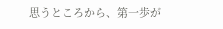思うところから、第一歩が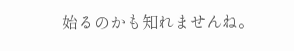始るのかも知れませんね。